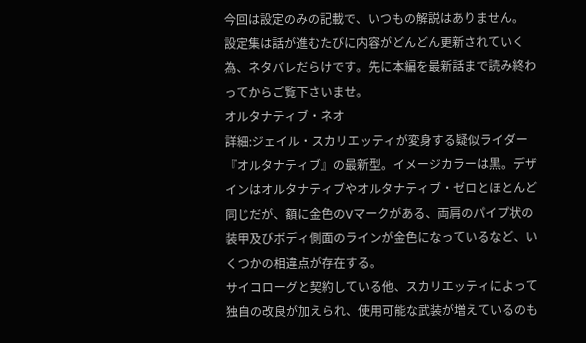今回は設定のみの記載で、いつもの解説はありません。
設定集は話が進むたびに内容がどんどん更新されていく為、ネタバレだらけです。先に本編を最新話まで読み終わってからご覧下さいませ。
オルタナティブ・ネオ
詳細:ジェイル・スカリエッティが変身する疑似ライダー『オルタナティブ』の最新型。イメージカラーは黒。デザインはオルタナティブやオルタナティブ・ゼロとほとんど同じだが、額に金色のVマークがある、両肩のパイプ状の装甲及びボディ側面のラインが金色になっているなど、いくつかの相違点が存在する。
サイコローグと契約している他、スカリエッティによって独自の改良が加えられ、使用可能な武装が増えているのも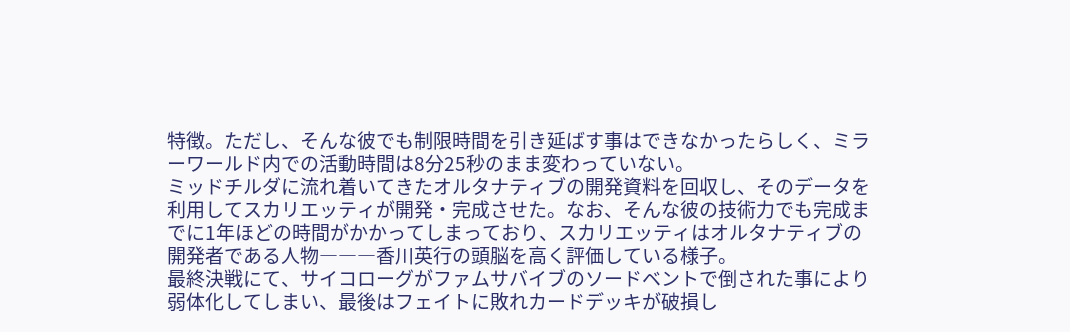特徴。ただし、そんな彼でも制限時間を引き延ばす事はできなかったらしく、ミラーワールド内での活動時間は8分25秒のまま変わっていない。
ミッドチルダに流れ着いてきたオルタナティブの開発資料を回収し、そのデータを利用してスカリエッティが開発・完成させた。なお、そんな彼の技術力でも完成までに1年ほどの時間がかかってしまっており、スカリエッティはオルタナティブの開発者である人物―――香川英行の頭脳を高く評価している様子。
最終決戦にて、サイコローグがファムサバイブのソードベントで倒された事により弱体化してしまい、最後はフェイトに敗れカードデッキが破損し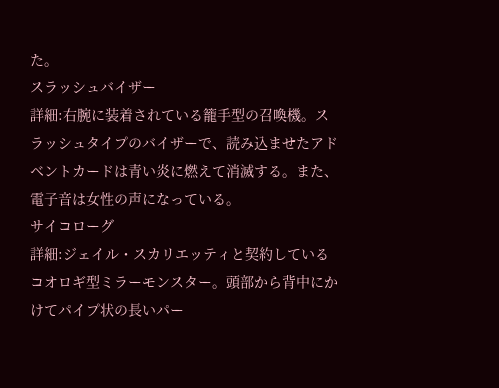た。
スラッシュバイザー
詳細:右腕に装着されている籠手型の召喚機。スラッシュタイプのバイザーで、読み込ませたアドベントカードは青い炎に燃えて消滅する。また、電子音は女性の声になっている。
サイコローグ
詳細:ジェイル・スカリエッティと契約しているコオロギ型ミラーモンスター。頭部から背中にかけてパイプ状の長いパー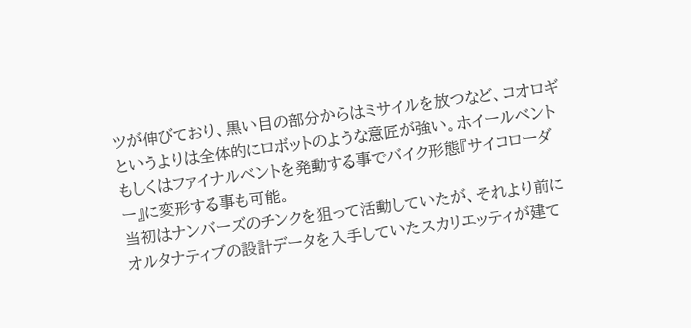ツが伸びており、黒い目の部分からはミサイルを放つなど、コオロギというよりは全体的にロボットのような意匠が強い。ホイールベントもしくはファイナルベントを発動する事でバイク形態『サイコローダー』に変形する事も可能。
当初はナンバーズのチンクを狙って活動していたが、それより前にオルタナティブの設計データを入手していたスカリエッティが建て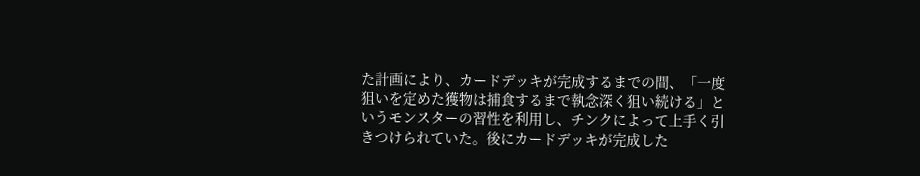た計画により、カードデッキが完成するまでの間、「一度狙いを定めた獲物は捕食するまで執念深く狙い続ける」というモンスターの習性を利用し、チンクによって上手く引きつけられていた。後にカードデッキが完成した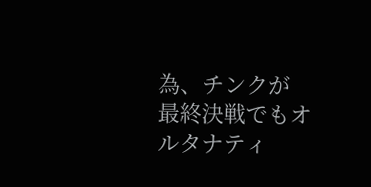為、チンクが
最終決戦でもオルタナティ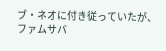ブ・ネオに付き従っていたが、ファムサバ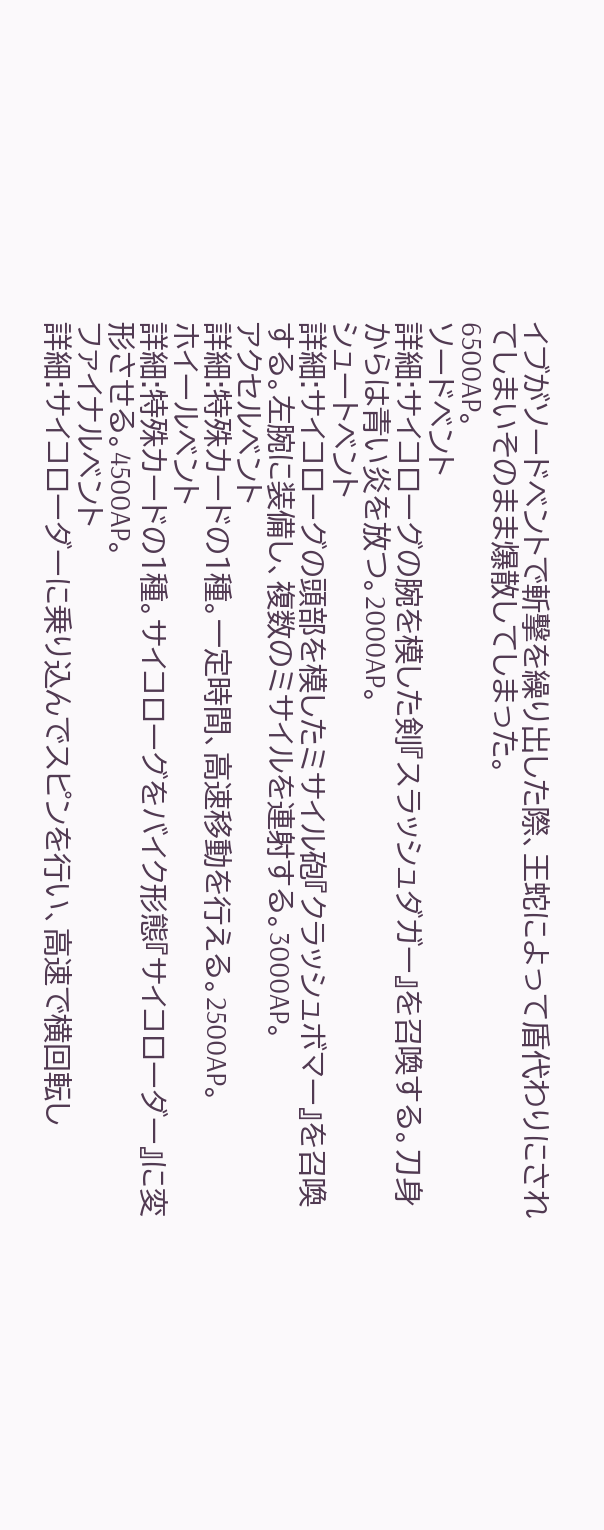イブがソードベントで斬撃を繰り出した際、王蛇によって盾代わりにされてしまいそのまま爆散してしまった。
6500AP。
ソードベント
詳細:サイコローグの腕を模した剣『スラッシュダガー』を召喚する。刀身からは青い炎を放つ。2000AP。
シュートベント
詳細:サイコローグの頭部を模したミサイル砲『クラッシュボマー』を召喚する。左腕に装備し、複数のミサイルを連射する。3000AP。
アクセルベント
詳細:特殊カードの1種。一定時間、高速移動を行える。2500AP。
ホイールベント
詳細:特殊カードの1種。サイコローグをバイク形態『サイコローダー』に変形させる。4500AP。
ファイナルベント
詳細:サイコローダーに乗り込んでスピンを行い、高速で横回転し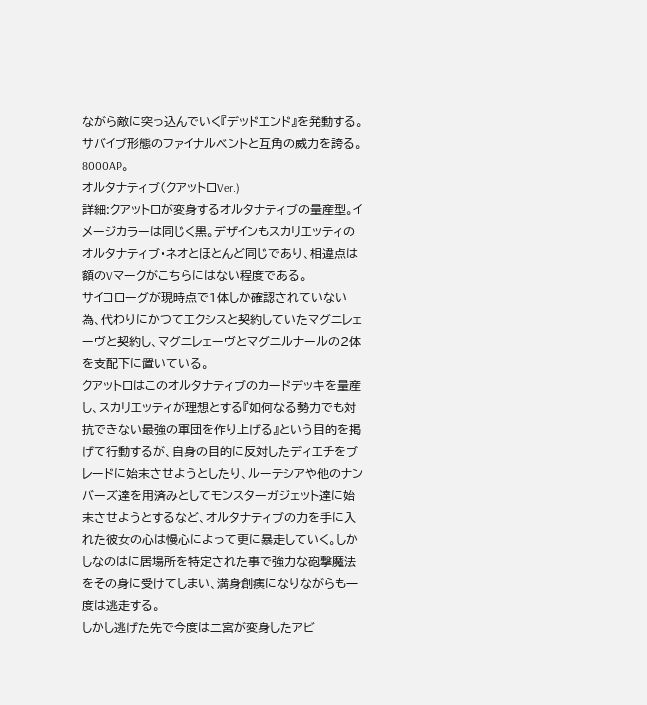ながら敵に突っ込んでいく『デッドエンド』を発動する。サバイブ形態のファイナルベントと互角の威力を誇る。8000AP。
オルタナティブ(クアットロVer.)
詳細:クアットロが変身するオルタナティブの量産型。イメージカラーは同じく黒。デザインもスカリエッティのオルタナティブ・ネオとほとんど同じであり、相違点は額のVマークがこちらにはない程度である。
サイコローグが現時点で1体しか確認されていない為、代わりにかつてエクシスと契約していたマグニレェーヴと契約し、マグニレェーヴとマグニルナールの2体を支配下に置いている。
クアットロはこのオルタナティブのカードデッキを量産し、スカリエッティが理想とする『如何なる勢力でも対抗できない最強の軍団を作り上げる』という目的を掲げて行動するが、自身の目的に反対したディエチをブレードに始末させようとしたり、ルーテシアや他のナンバーズ達を用済みとしてモンスターガジェット達に始末させようとするなど、オルタナティブの力を手に入れた彼女の心は慢心によって更に暴走していく。しかしなのはに居場所を特定された事で強力な砲撃魔法をその身に受けてしまい、満身創痍になりながらも一度は逃走する。
しかし逃げた先で今度は二宮が変身したアビ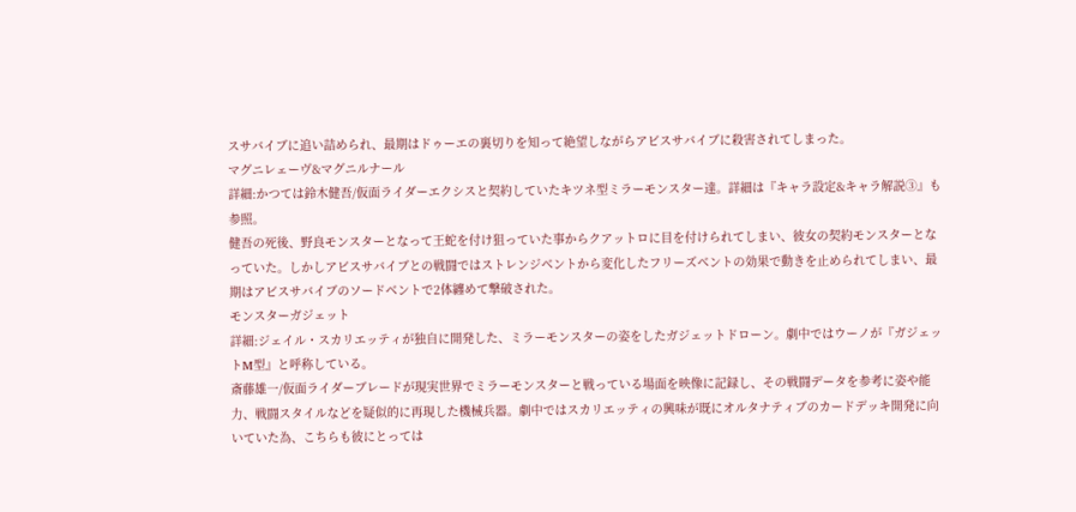スサバイブに追い詰められ、最期はドゥーエの裏切りを知って絶望しながらアビスサバイブに殺害されてしまった。
マグニレェーヴ&マグニルナール
詳細:かつては鈴木健吾/仮面ライダーエクシスと契約していたキツネ型ミラーモンスター達。詳細は『キャラ設定&キャラ解説③』も参照。
健吾の死後、野良モンスターとなって王蛇を付け狙っていた事からクアットロに目を付けられてしまい、彼女の契約モンスターとなっていた。しかしアビスサバイブとの戦闘ではストレンジベントから変化したフリーズベントの効果で動きを止められてしまい、最期はアビスサバイブのソードベントで2体纏めて撃破された。
モンスターガジェット
詳細:ジェイル・スカリエッティが独自に開発した、ミラーモンスターの姿をしたガジェットドローン。劇中ではウーノが『ガジェットM型』と呼称している。
斎藤雄一/仮面ライダーブレードが現実世界でミラーモンスターと戦っている場面を映像に記録し、その戦闘データを参考に姿や能力、戦闘スタイルなどを疑似的に再現した機械兵器。劇中ではスカリエッティの興味が既にオルタナティブのカードデッキ開発に向いていた為、こちらも彼にとっては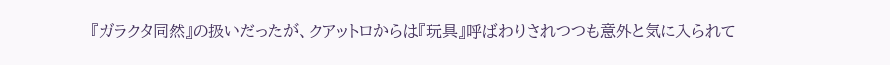『ガラクタ同然』の扱いだったが、クアットロからは『玩具』呼ばわりされつつも意外と気に入られて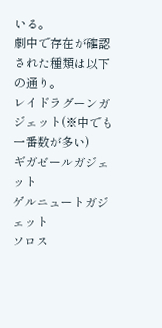いる。
劇中で存在が確認された種類は以下の通り。
レイドラグーンガジェット(※中でも一番数が多い)
ギガゼールガジェット
ゲルニュートガジェット
ソロス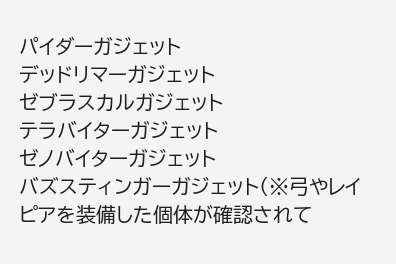パイダーガジェット
デッドリマーガジェット
ゼブラスカルガジェット
テラバイターガジェット
ゼノバイターガジェット
バズスティンガーガジェット(※弓やレイピアを装備した個体が確認されて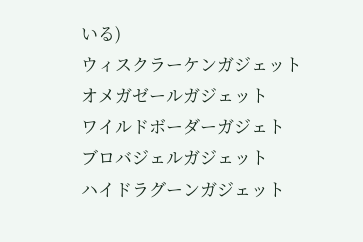いる)
ウィスクラーケンガジェット
オメガゼールガジェット
ワイルドボーダーガジェト
ブロバジェルガジェット
ハイドラグーンガジェット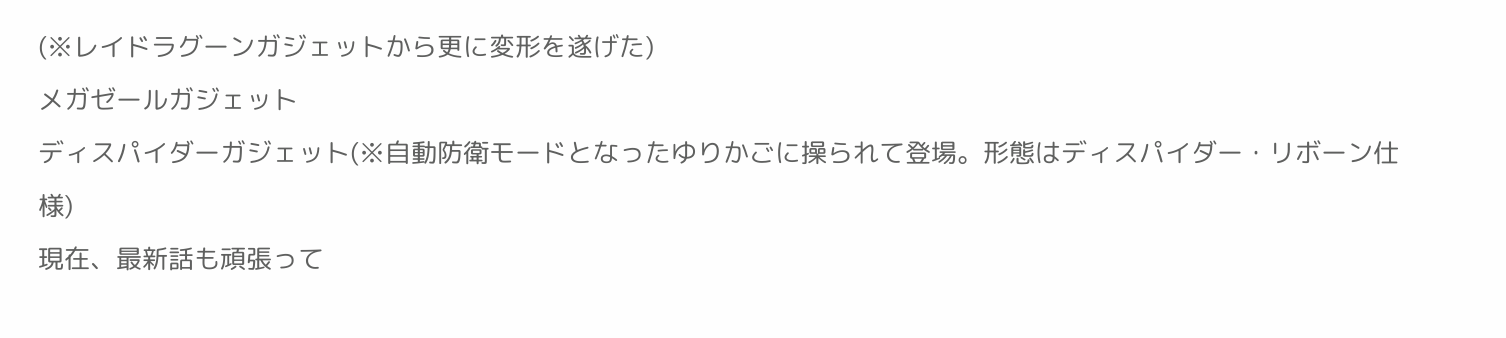(※レイドラグーンガジェットから更に変形を遂げた)
メガゼールガジェット
ディスパイダーガジェット(※自動防衛モードとなったゆりかごに操られて登場。形態はディスパイダー・リボーン仕様)
現在、最新話も頑張って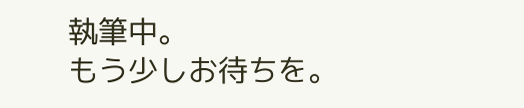執筆中。
もう少しお待ちを。